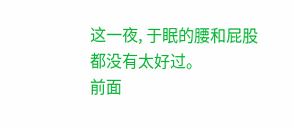这一夜, 于眠的腰和屁股都没有太好过。
前面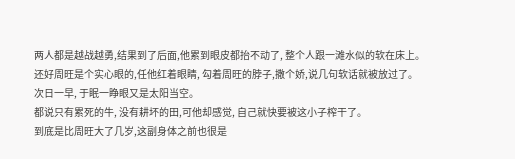两人都是越战越勇,结果到了后面,他累到眼皮都抬不动了, 整个人跟一滩水似的软在床上。
还好周旺是个实心眼的,任他红着眼睛, 勾着周旺的脖子,撒个娇,说几句软话就被放过了。
次日一早, 于眠一睁眼又是太阳当空。
都说只有累死的牛, 没有耕坏的田,可他却感觉, 自己就快要被这小子榨干了。
到底是比周旺大了几岁,这副身体之前也很是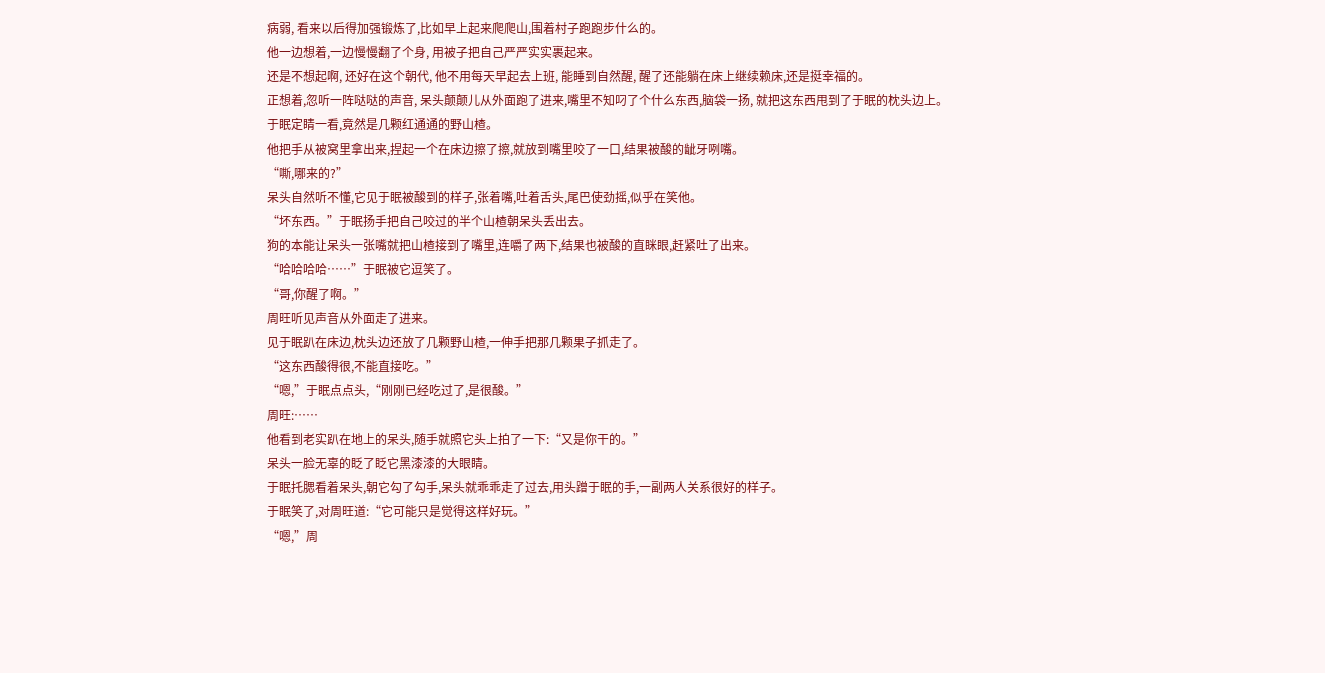病弱, 看来以后得加强锻炼了,比如早上起来爬爬山,围着村子跑跑步什么的。
他一边想着,一边慢慢翻了个身, 用被子把自己严严实实裹起来。
还是不想起啊, 还好在这个朝代, 他不用每天早起去上班, 能睡到自然醒, 醒了还能躺在床上继续赖床,还是挺幸福的。
正想着,忽听一阵哒哒的声音, 呆头颠颠儿从外面跑了进来,嘴里不知叼了个什么东西,脑袋一扬, 就把这东西甩到了于眠的枕头边上。
于眠定睛一看,竟然是几颗红通通的野山楂。
他把手从被窝里拿出来,捏起一个在床边擦了擦,就放到嘴里咬了一口,结果被酸的龇牙咧嘴。
“嘶,哪来的?”
呆头自然听不懂,它见于眠被酸到的样子,张着嘴,吐着舌头,尾巴使劲摇,似乎在笑他。
“坏东西。”于眠扬手把自己咬过的半个山楂朝呆头丢出去。
狗的本能让呆头一张嘴就把山楂接到了嘴里,连嚼了两下,结果也被酸的直眯眼,赶紧吐了出来。
“哈哈哈哈……”于眠被它逗笑了。
“哥,你醒了啊。”
周旺听见声音从外面走了进来。
见于眠趴在床边,枕头边还放了几颗野山楂,一伸手把那几颗果子抓走了。
“这东西酸得很,不能直接吃。”
“嗯,”于眠点点头,“刚刚已经吃过了,是很酸。”
周旺:……
他看到老实趴在地上的呆头,随手就照它头上拍了一下:“又是你干的。”
呆头一脸无辜的眨了眨它黑漆漆的大眼睛。
于眠托腮看着呆头,朝它勾了勾手,呆头就乖乖走了过去,用头蹭于眠的手,一副两人关系很好的样子。
于眠笑了,对周旺道:“它可能只是觉得这样好玩。”
“嗯,”周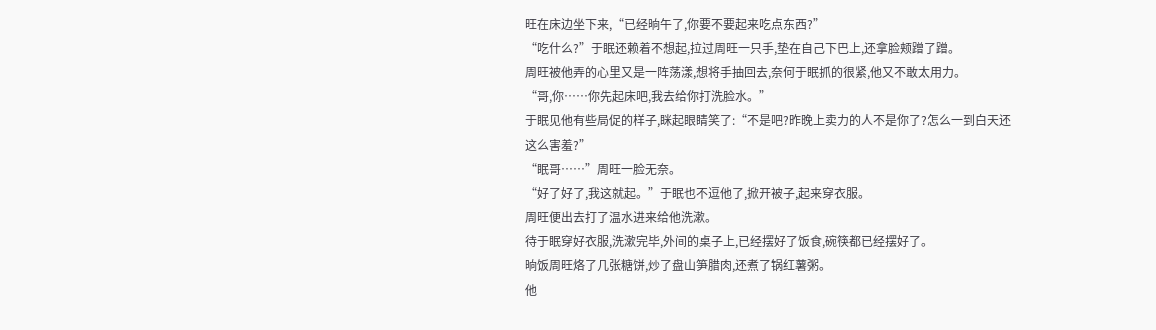旺在床边坐下来,“已经晌午了,你要不要起来吃点东西?”
“吃什么?”于眠还赖着不想起,拉过周旺一只手,垫在自己下巴上,还拿脸颊蹭了蹭。
周旺被他弄的心里又是一阵荡漾,想将手抽回去,奈何于眠抓的很紧,他又不敢太用力。
“哥,你……你先起床吧,我去给你打洗脸水。”
于眠见他有些局促的样子,眯起眼睛笑了:“不是吧?昨晚上卖力的人不是你了?怎么一到白天还这么害羞?”
“眠哥……”周旺一脸无奈。
“好了好了,我这就起。”于眠也不逗他了,掀开被子,起来穿衣服。
周旺便出去打了温水进来给他洗漱。
待于眠穿好衣服,洗漱完毕,外间的桌子上,已经摆好了饭食,碗筷都已经摆好了。
晌饭周旺烙了几张糖饼,炒了盘山笋腊肉,还煮了锅红薯粥。
他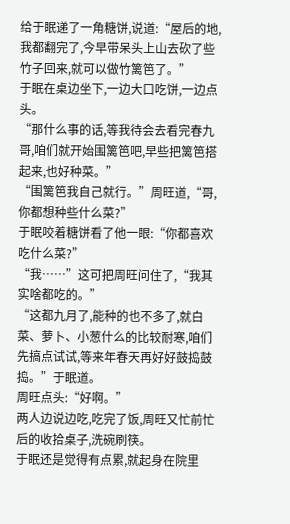给于眠递了一角糖饼,说道:“屋后的地,我都翻完了,今早带呆头上山去砍了些竹子回来,就可以做竹篱笆了。”
于眠在桌边坐下,一边大口吃饼,一边点头。
“那什么事的话,等我待会去看完春九哥,咱们就开始围篱笆吧,早些把篱笆搭起来,也好种菜。”
“围篱笆我自己就行。”周旺道,“哥,你都想种些什么菜?”
于眠咬着糖饼看了他一眼:“你都喜欢吃什么菜?”
“我……”这可把周旺问住了,“我其实啥都吃的。”
“这都九月了,能种的也不多了,就白菜、萝卜、小葱什么的比较耐寒,咱们先搞点试试,等来年春天再好好鼓捣鼓捣。”于眠道。
周旺点头:“好啊。”
两人边说边吃,吃完了饭,周旺又忙前忙后的收拾桌子,洗碗刷筷。
于眠还是觉得有点累,就起身在院里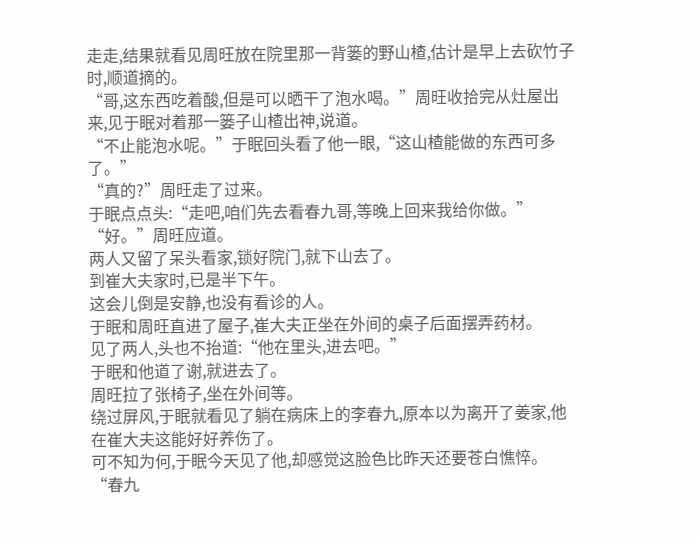走走,结果就看见周旺放在院里那一背篓的野山楂,估计是早上去砍竹子时,顺道摘的。
“哥,这东西吃着酸,但是可以晒干了泡水喝。”周旺收拾完从灶屋出来,见于眠对着那一篓子山楂出神,说道。
“不止能泡水呢。”于眠回头看了他一眼,“这山楂能做的东西可多了。”
“真的?”周旺走了过来。
于眠点点头:“走吧,咱们先去看春九哥,等晚上回来我给你做。”
“好。”周旺应道。
两人又留了呆头看家,锁好院门,就下山去了。
到崔大夫家时,已是半下午。
这会儿倒是安静,也没有看诊的人。
于眠和周旺直进了屋子,崔大夫正坐在外间的桌子后面摆弄药材。
见了两人,头也不抬道:“他在里头,进去吧。”
于眠和他道了谢,就进去了。
周旺拉了张椅子,坐在外间等。
绕过屏风,于眠就看见了躺在病床上的李春九,原本以为离开了姜家,他在崔大夫这能好好养伤了。
可不知为何,于眠今天见了他,却感觉这脸色比昨天还要苍白憔悴。
“春九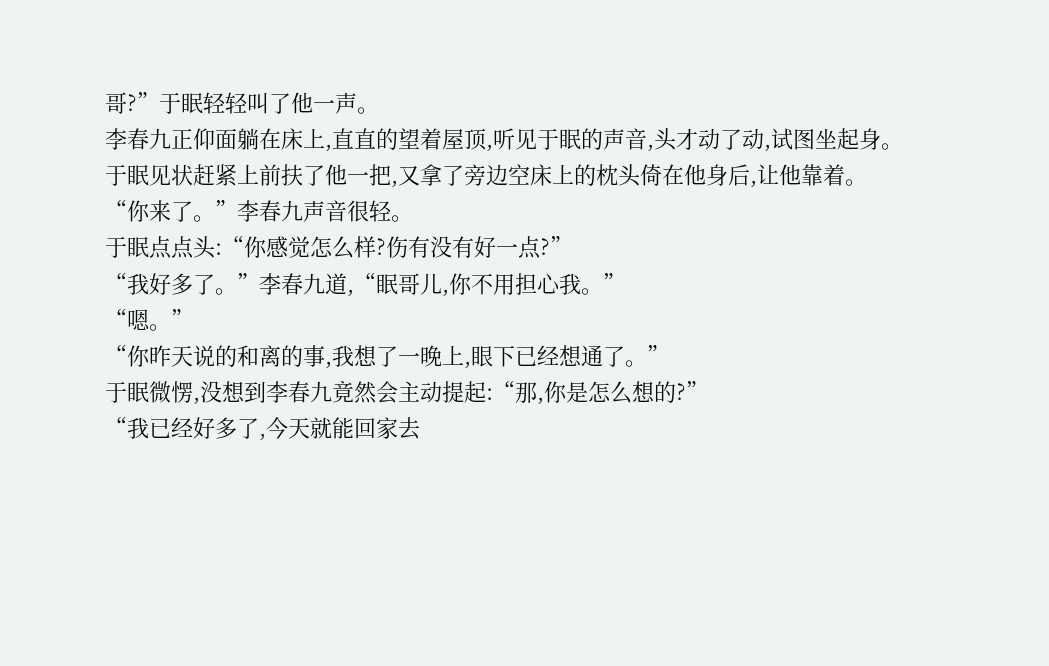哥?”于眠轻轻叫了他一声。
李春九正仰面躺在床上,直直的望着屋顶,听见于眠的声音,头才动了动,试图坐起身。
于眠见状赶紧上前扶了他一把,又拿了旁边空床上的枕头倚在他身后,让他靠着。
“你来了。”李春九声音很轻。
于眠点点头:“你感觉怎么样?伤有没有好一点?”
“我好多了。”李春九道,“眠哥儿,你不用担心我。”
“嗯。”
“你昨天说的和离的事,我想了一晚上,眼下已经想通了。”
于眠微愣,没想到李春九竟然会主动提起:“那,你是怎么想的?”
“我已经好多了,今天就能回家去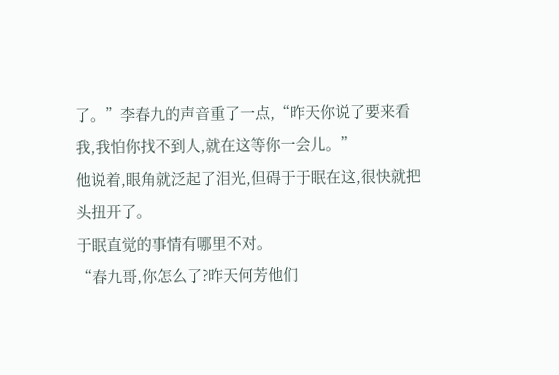了。”李春九的声音重了一点,“昨天你说了要来看我,我怕你找不到人,就在这等你一会儿。”
他说着,眼角就泛起了泪光,但碍于于眠在这,很快就把头扭开了。
于眠直觉的事情有哪里不对。
“春九哥,你怎么了?昨天何芳他们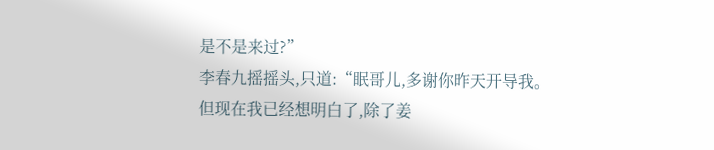是不是来过?”
李春九摇摇头,只道:“眠哥儿,多谢你昨天开导我。但现在我已经想明白了,除了姜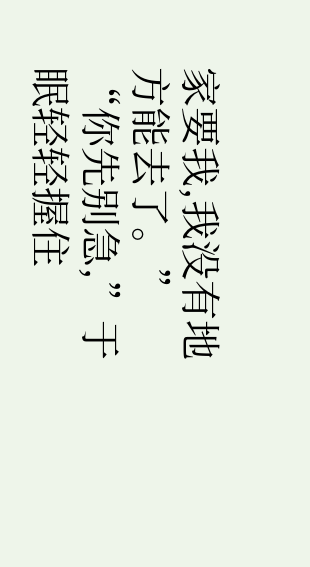家要我,我没有地方能去了。”
“你先别急,”于眠轻轻握住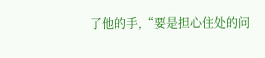了他的手,“要是担心住处的问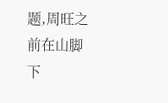题,周旺之前在山脚下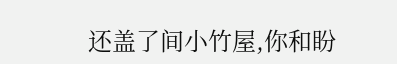还盖了间小竹屋,你和盼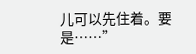儿可以先住着。要是……”